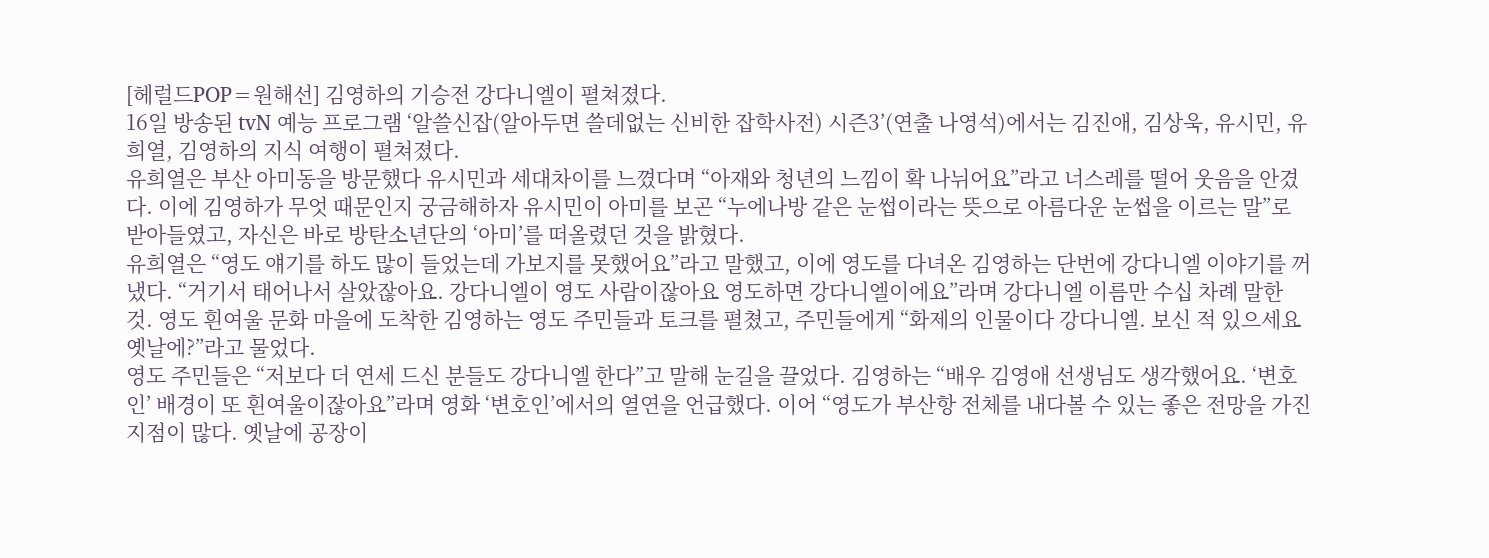[헤럴드POP=원해선] 김영하의 기승전 강다니엘이 펼쳐졌다.
16일 방송된 tvN 예능 프로그램 ‘알쓸신잡(알아두면 쓸데없는 신비한 잡학사전) 시즌3’(연출 나영석)에서는 김진애, 김상욱, 유시민, 유희열, 김영하의 지식 여행이 펼쳐졌다.
유희열은 부산 아미동을 방문했다 유시민과 세대차이를 느꼈다며 “아재와 청년의 느낌이 확 나뉘어요”라고 너스레를 떨어 웃음을 안겼다. 이에 김영하가 무엇 때문인지 궁금해하자 유시민이 아미를 보곤 “누에나방 같은 눈썹이라는 뜻으로 아름다운 눈썹을 이르는 말”로 받아들였고, 자신은 바로 방탄소년단의 ‘아미’를 떠올렸던 것을 밝혔다.
유희열은 “영도 얘기를 하도 많이 들었는데 가보지를 못했어요”라고 말했고, 이에 영도를 다녀온 김영하는 단번에 강다니엘 이야기를 꺼냈다. “거기서 태어나서 살았잖아요. 강다니엘이 영도 사람이잖아요 영도하면 강다니엘이에요”라며 강다니엘 이름만 수십 차례 말한 것. 영도 흰여울 문화 마을에 도착한 김영하는 영도 주민들과 토크를 펼쳤고, 주민들에게 “화제의 인물이다 강다니엘. 보신 적 있으세요 옛날에?”라고 물었다.
영도 주민들은 “저보다 더 연세 드신 분들도 강다니엘 한다”고 말해 눈길을 끌었다. 김영하는 “배우 김영애 선생님도 생각했어요. ‘변호인’ 배경이 또 흰여울이잖아요”라며 영화 ‘변호인’에서의 열연을 언급했다. 이어 “영도가 부산항 전체를 내다볼 수 있는 좋은 전망을 가진 지점이 많다. 옛날에 공장이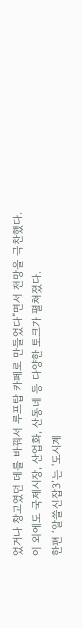었거나 창고였던 데를 바꿔서 루프탑 카페로 만들었다”면서 전망을 극찬했다.
이 외에도 국제시장, 산업화, 산동네 등 다양한 토크가 펼쳐졌다.
한편 ‘알쓸신잡3’는 '도시계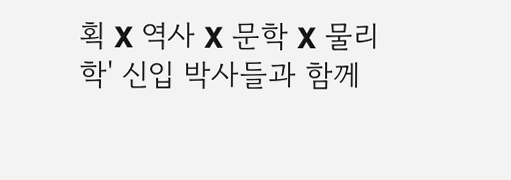획 X 역사 X 문학 X 물리학' 신입 박사들과 함께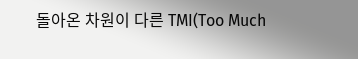돌아온 차원이 다른 TMI(Too Much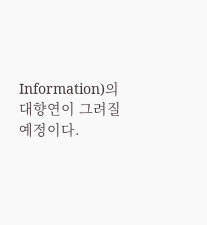Information)의 대향연이 그려질 예정이다.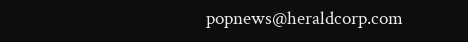popnews@heraldcorp.com